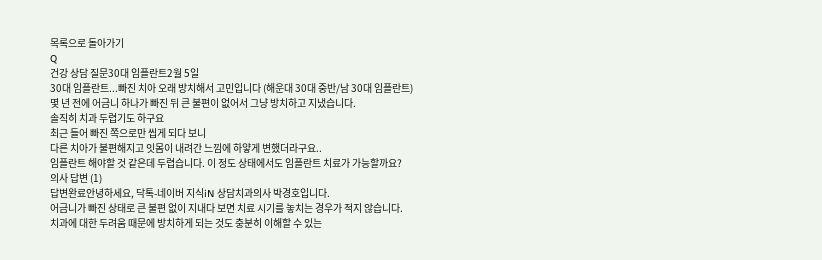목록으로 돌아가기
Q
건강 상담 질문30대 임플란트2월 5일
30대 임플란트...빠진 치아 오래 방치해서 고민입니다 (해운대 30대 중반/남 30대 임플란트)
몇 년 전에 어금니 하나가 빠진 뒤 큰 불편이 없어서 그냥 방치하고 지냈습니다.
솔직히 치과 두렵기도 하구요
최근 들어 빠진 쪽으로만 씹게 되다 보니
다른 치아가 불편해지고 잇몸이 내려간 느낌에 하얗게 변했더라구요..
임플란트 해야할 것 같은데 두렵습니다. 이 정도 상태에서도 임플란트 치료가 가능할까요?
의사 답변 (1)
답변완료안녕하세요, 닥톡-네이버 지식iN 상담치과의사 박경호입니다.
어금니가 빠진 상태로 큰 불편 없이 지내다 보면 치료 시기를 놓치는 경우가 적지 않습니다.
치과에 대한 두려움 때문에 방치하게 되는 것도 충분히 이해할 수 있는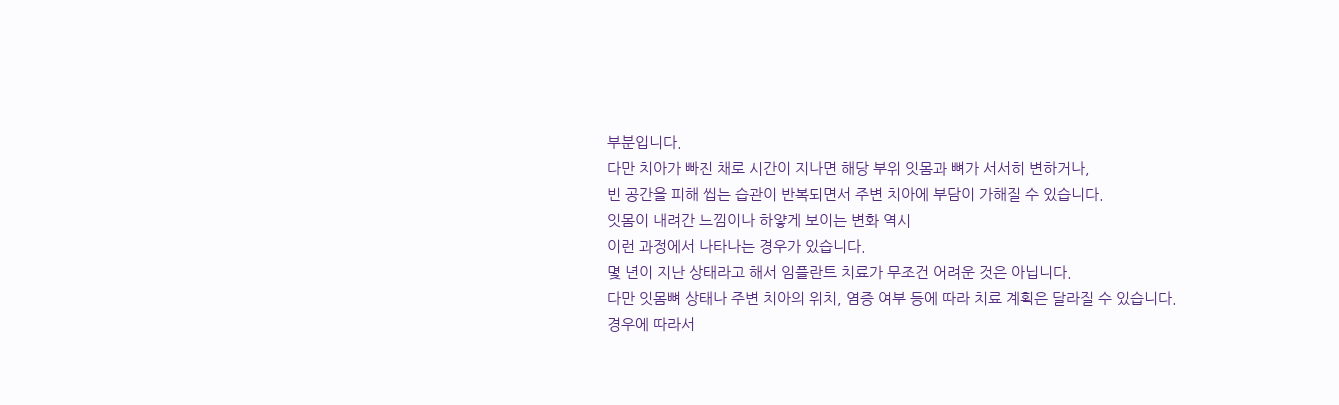부분입니다.
다만 치아가 빠진 채로 시간이 지나면 해당 부위 잇몸과 뼈가 서서히 변하거나,
빈 공간을 피해 씹는 습관이 반복되면서 주변 치아에 부담이 가해질 수 있습니다.
잇몸이 내려간 느낌이나 하얗게 보이는 변화 역시
이런 과정에서 나타나는 경우가 있습니다.
몇 년이 지난 상태라고 해서 임플란트 치료가 무조건 어려운 것은 아닙니다.
다만 잇몸뼈 상태나 주변 치아의 위치, 염증 여부 등에 따라 치료 계획은 달라질 수 있습니다.
경우에 따라서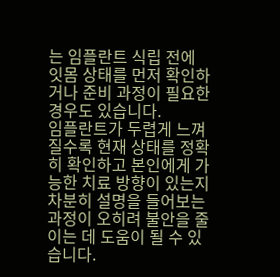는 임플란트 식립 전에 잇몸 상태를 먼저 확인하거나 준비 과정이 필요한 경우도 있습니다.
임플란트가 두렵게 느껴질수록 현재 상태를 정확히 확인하고 본인에게 가능한 치료 방향이 있는지
차분히 설명을 들어보는 과정이 오히려 불안을 줄이는 데 도움이 될 수 있습니다.